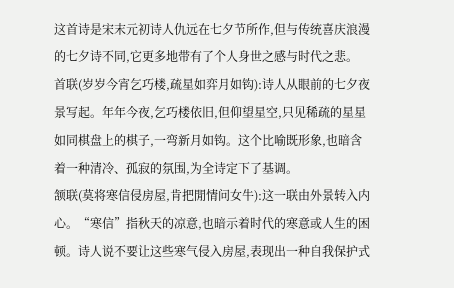这首诗是宋末元初诗人仇远在七夕节所作,但与传统喜庆浪漫的七夕诗不同,它更多地带有了个人身世之感与时代之悲。
首联(岁岁今宵乞巧楼,疏星如弈月如钩):诗人从眼前的七夕夜景写起。年年今夜,乞巧楼依旧,但仰望星空,只见稀疏的星星如同棋盘上的棋子,一弯新月如钩。这个比喻既形象,也暗含着一种清冷、孤寂的氛围,为全诗定下了基调。
颔联(莫将寒信侵房屋,肯把閒情问女牛):这一联由外景转入内心。“寒信”指秋天的凉意,也暗示着时代的寒意或人生的困顿。诗人说不要让这些寒气侵入房屋,表现出一种自我保护式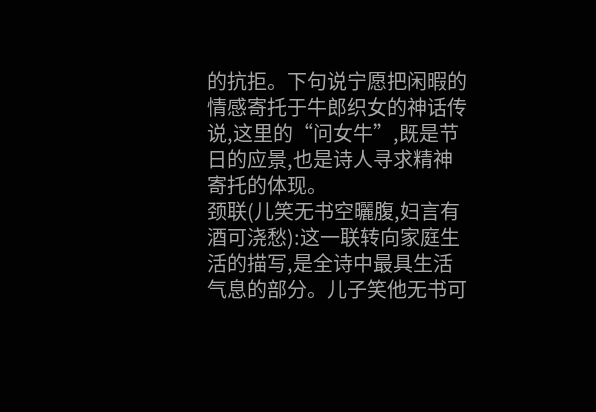的抗拒。下句说宁愿把闲暇的情感寄托于牛郎织女的神话传说,这里的“问女牛”,既是节日的应景,也是诗人寻求精神寄托的体现。
颈联(儿笑无书空曬腹,妇言有酒可浇愁):这一联转向家庭生活的描写,是全诗中最具生活气息的部分。儿子笑他无书可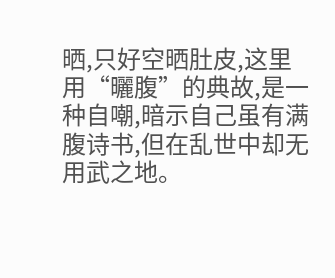晒,只好空晒肚皮,这里用“曬腹”的典故,是一种自嘲,暗示自己虽有满腹诗书,但在乱世中却无用武之地。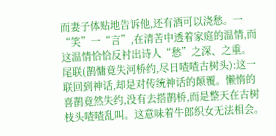而妻子体贴地告诉他,还有酒可以浇愁。一“笑”一“言”,在清苦中透着家庭的温情,而这温情恰恰反衬出诗人“愁”之深、之重。
尾联(鹊慵竟失河桥约,尽日喳喳古树头):这一联回到神话,却是对传统神话的颠覆。懒惰的喜鹊竟然失约,没有去搭鹊桥,而是整天在古树枝头喳喳乱叫。这意味着牛郎织女无法相会。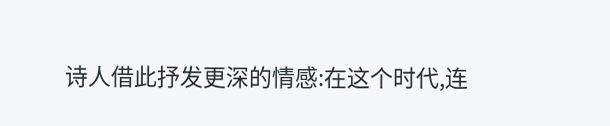诗人借此抒发更深的情感:在这个时代,连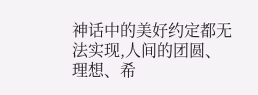神话中的美好约定都无法实现,人间的团圆、理想、希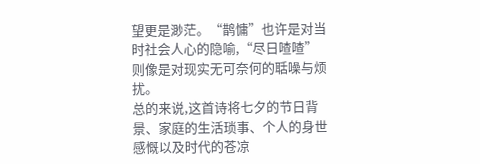望更是渺茫。“鹊慵”也许是对当时社会人心的隐喻,“尽日喳喳”则像是对现实无可奈何的聒噪与烦扰。
总的来说,这首诗将七夕的节日背景、家庭的生活琐事、个人的身世感慨以及时代的苍凉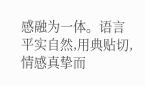感融为一体。语言平实自然,用典贴切,情感真挚而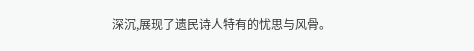深沉,展现了遗民诗人特有的忧思与风骨。